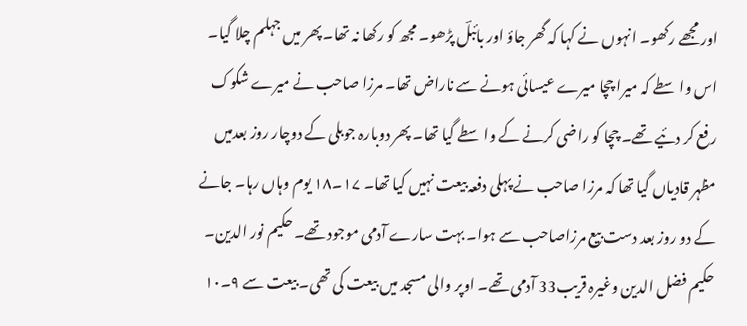اور مجھے رکھو۔ انہوں نے کہا کہ گھر جاؤ اور بائبلؔ پڑھو۔ مجھ کو رکھا نہ تھا۔ پھر میں جہلم چلا گیا۔ اس واسطے کہ میرا چچا میرے عیسائی ہونے سے ناراض تھا۔ مرزا صاحب نے میرے شکوک رفع کر دئیے تھے۔ چچا کو راضی کرنے کے واسطے گیا تھا۔ پھر دوبارہ جوبلی کے دوچار روز بعدمیں مظہر قادیاں گیا تھا کہ مرزا صاحب نے پہلی دفعہ بیعت نہیں کیا تھا۔ ۱۷۔۱۸ یوم وہاں رہا۔ جانے کے دو روز بعد دست بیع مرزاصاحب سے ہوا۔ بہت سارے آدمی موجود تھے۔ حکیم نور الدین۔ حکیم فضل الدین وغیرہ قریب33 آدمی تھے۔ اوپر والی مسجد میں بیعت کی تھی۔ بیعت سے ۹۔۱۰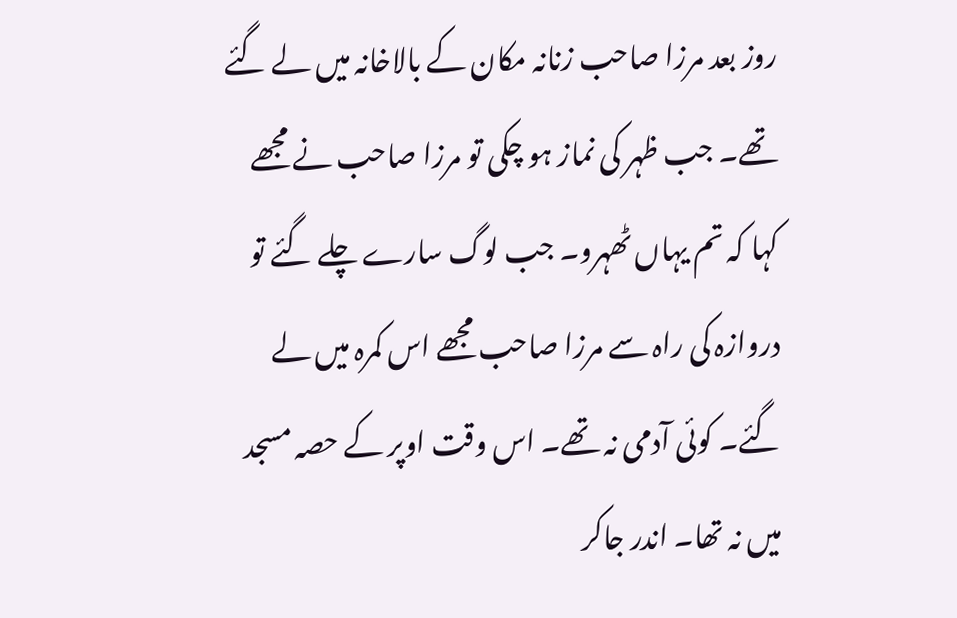روز بعد مرزا صاحب زنانہ مکان کے بالاخانہ میں لے گئے تھے۔ جب ظہر کی نماز ہو چکی تو مرزا صاحب نے مجھے کہا کہ تم یہاں ٹھہرو۔ جب لوگ سارے چلے گئے تو دروازہ کی راہ سے مرزا صاحب مجھے اس کمرہ میں لے گئے۔ کوئی آدمی نہ تھے۔ اس وقت اوپر کے حصہ مسجد میں نہ تھا۔ اندر جاکر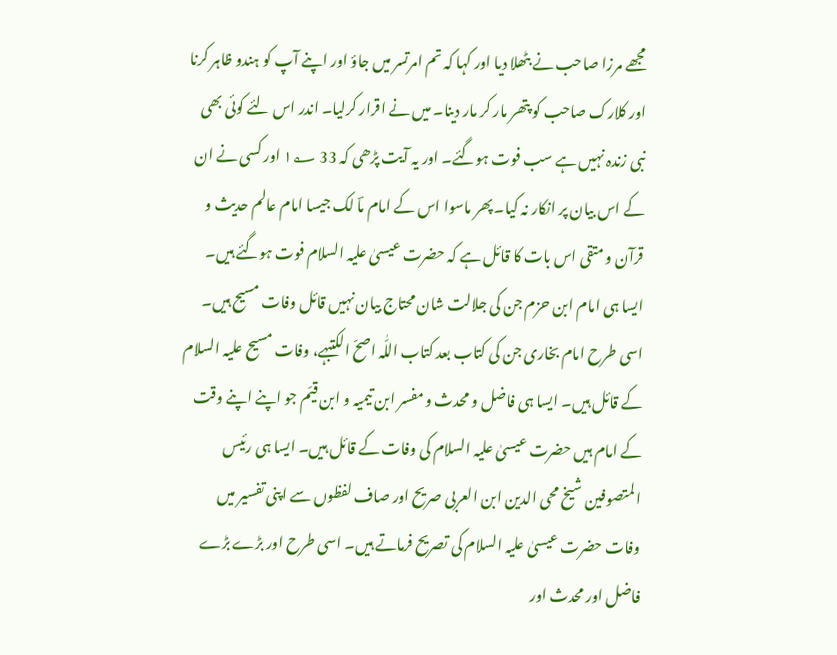مجھے مرزا صاحب نے بٹھلا دیا اور کہا کہ تم امرتسر میں جاؤ اور اپنے آپ کو ہندو ظاہر کرنا اور کلارک صاحب کو پتھر مار کر مار دینا۔ میں نے اقرار کرلیا۔ اندر اس لئے کوئی بھی نبی زندہ نہیں ہے سب فوت ہوگئے۔ اور یہ آیت پڑھی کہ 33 ۱؂ اور کسی نے ان کے اس بیان پر انکار نہ کیا۔ پھر ماسوا اس کے امام ماؔ لک جیسا امام عالم حدیث و قرآن و متقی اس بات کا قائل ہے کہ حضرت عیسیٰ علیہ السلام فوت ہوگئے ہیں۔ ایسا ہی امام ابن حزم جن کی جلالت شان محتاج بیان نہیں قائل وفات مسیح ہیں۔ اسی طرح امام بخاری جن کی کتاب بعد کتاب اللّٰہ اصحّ الکتبہے، وفات مسیح علیہ السلام کے قائل ہیں۔ ایسا ہی فاضل و محدث و مفسر ابن تیمیہ و ابن قیّم جو اپنے اپنے وقت کے امام ہیں حضرت عیسیٰ علیہ السلام کی وفات کے قائل ہیں۔ ایسا ہی رئیس المتصوفین شیخ محی الدین ابن العربی صریح اور صاف لفظوں سے اپنی تفسیر میں وفات حضرت عیسیٰ علیہ السلام کی تصریح فرماتے ہیں۔ اسی طرح اور بڑے بڑے فاضل اور محدث اور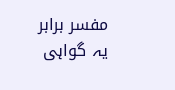مفسر برابر یہ گواہی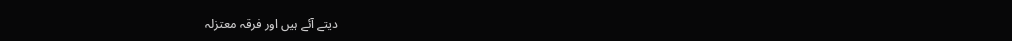دیتے آئے ہیں اور فرقہ معتزلہ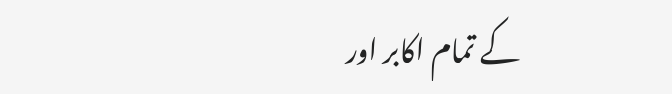کے تمام اکابر اور